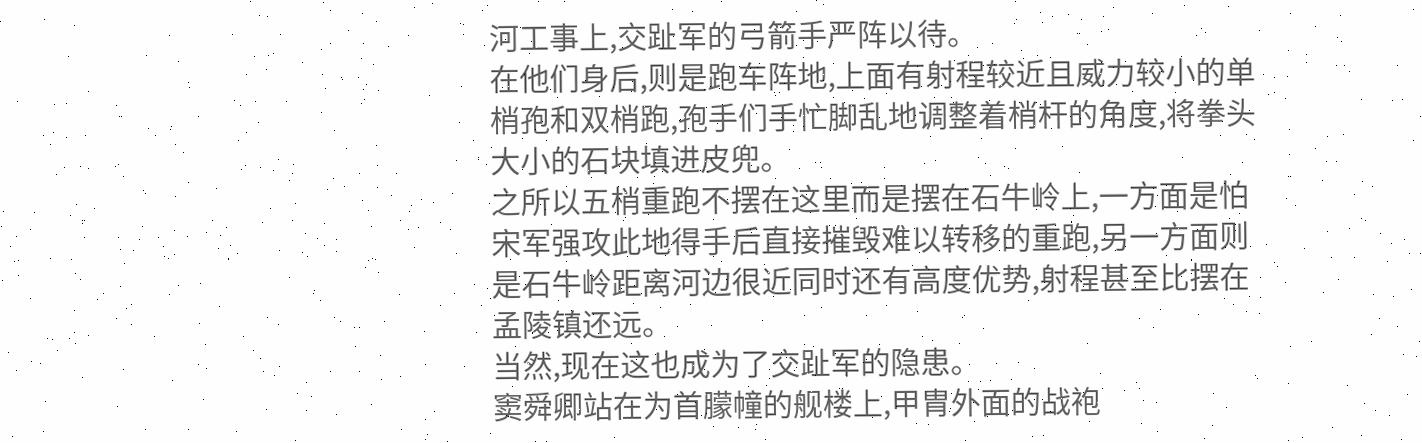河工事上,交趾军的弓箭手严阵以待。
在他们身后,则是跑车阵地,上面有射程较近且威力较小的单梢孢和双梢跑,孢手们手忙脚乱地调整着梢杆的角度,将拳头大小的石块填进皮兜。
之所以五梢重跑不摆在这里而是摆在石牛岭上,一方面是怕宋军强攻此地得手后直接摧毁难以转移的重跑,另一方面则是石牛岭距离河边很近同时还有高度优势,射程甚至比摆在孟陵镇还远。
当然,现在这也成为了交趾军的隐患。
窦舜卿站在为首朦幢的舰楼上,甲胄外面的战袍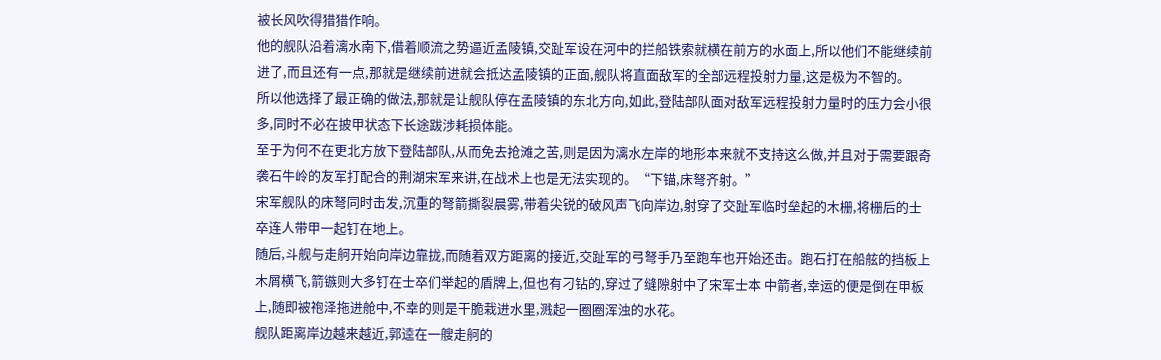被长风吹得猎猎作响。
他的舰队沿着漓水南下,借着顺流之势逼近孟陵镇,交趾军设在河中的拦船铁索就横在前方的水面上,所以他们不能继续前进了,而且还有一点,那就是继续前进就会抵达孟陵镇的正面,舰队将直面敌军的全部远程投射力量,这是极为不智的。
所以他选择了最正确的做法,那就是让舰队停在孟陵镇的东北方向,如此,登陆部队面对敌军远程投射力量时的压力会小很多,同时不必在披甲状态下长途跋涉耗损体能。
至于为何不在更北方放下登陆部队,从而免去抢滩之苦,则是因为漓水左岸的地形本来就不支持这么做,并且对于需要跟奇袭石牛岭的友军打配合的荆湖宋军来讲,在战术上也是无法实现的。“下锚,床弩齐射。”
宋军舰队的床弩同时击发,沉重的弩箭撕裂晨雾,带着尖锐的破风声飞向岸边,射穿了交趾军临时垒起的木栅,将栅后的士卒连人带甲一起钉在地上。
随后,斗舰与走舸开始向岸边靠拢,而随着双方距离的接近,交趾军的弓弩手乃至跑车也开始还击。跑石打在船舷的挡板上木屑横飞,箭镞则大多钉在士卒们举起的盾牌上,但也有刁钻的,穿过了缝隙射中了宋军士本 中箭者,幸运的便是倒在甲板上,随即被袍泽拖进舱中,不幸的则是干脆栽进水里,溅起一圈圈浑浊的水花。
舰队距离岸边越来越近,郭逵在一艘走舸的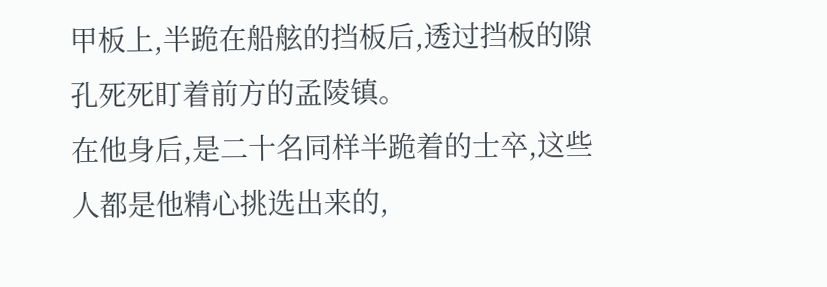甲板上,半跪在船舷的挡板后,透过挡板的隙孔死死盯着前方的孟陵镇。
在他身后,是二十名同样半跪着的士卒,这些人都是他精心挑选出来的,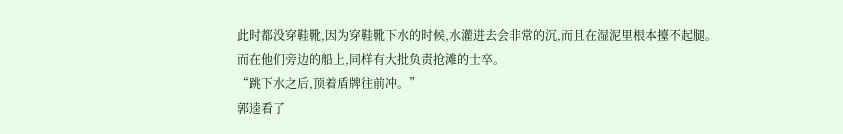此时都没穿鞋靴,因为穿鞋靴下水的时候,水灌进去会非常的沉,而且在湿泥里根本擡不起腿。
而在他们旁边的船上,同样有大批负责抢滩的士卒。
“跳下水之后,顶着盾牌往前冲。”
郭逵看了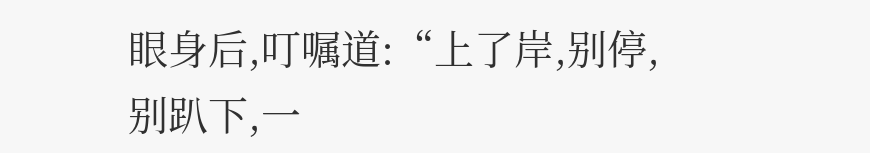眼身后,叮嘱道:“上了岸,别停,别趴下,一